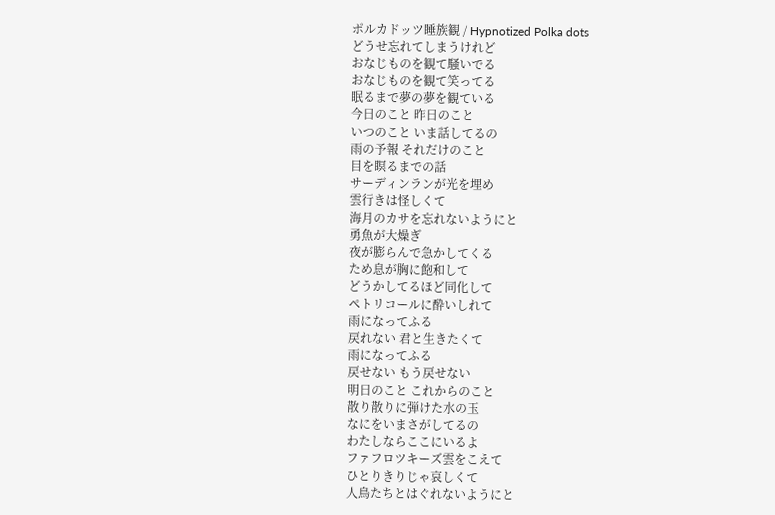ポルカドッツ睡族観 / Hypnotized Polka dots
どうせ忘れてしまうけれど
おなじものを観て騒いでる
おなじものを観て笑ってる
眠るまで夢の夢を観ている
今日のこと 昨日のこと
いつのこと いま話してるの
雨の予報 それだけのこと
目を瞑るまでの話
サーディンランが光を埋め
雲行きは怪しくて
海月のカサを忘れないようにと
勇魚が大燥ぎ
夜が膨らんで急かしてくる
ため息が胸に飽和して
どうかしてるほど同化して
ペトリコールに酔いしれて
雨になってふる
戻れない 君と生きたくて
雨になってふる
戻せない もう戻せない
明日のこと これからのこと
散り散りに弾けた水の玉
なにをいまさがしてるの
わたしならここにいるよ
ファフロツキーズ雲をこえて
ひとりきりじゃ哀しくて
人鳥たちとはぐれないようにと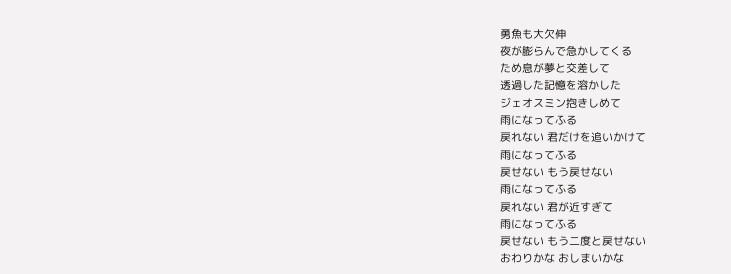勇魚も大欠伸
夜が膨らんで急かしてくる
ため息が夢と交差して
透過した記憶を溶かした
ジェオスミン抱きしめて
雨になってふる
戻れない 君だけを追いかけて
雨になってふる
戻せない もう戻せない
雨になってふる
戻れない 君が近すぎて
雨になってふる
戻せない もう二度と戻せない
おわりかな おしまいかな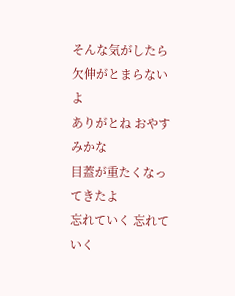そんな気がしたら欠伸がとまらないよ
ありがとね おやすみかな
目蓋が重たくなってきたよ
忘れていく 忘れていく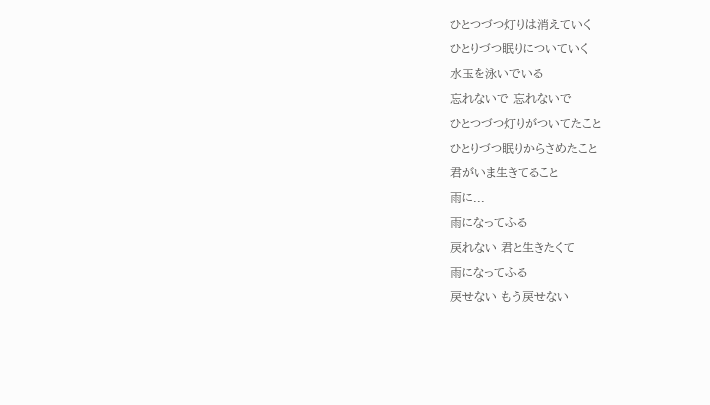ひとつづつ灯りは消えていく
ひとりづつ眠りについていく
水玉を泳いでいる
忘れないで 忘れないで
ひとつづつ灯りがついてたこと
ひとりづつ眠りからさめたこと
君がいま生きてること
雨に...
雨になってふる
戻れない 君と生きたくて
雨になってふる
戻せない もう戻せない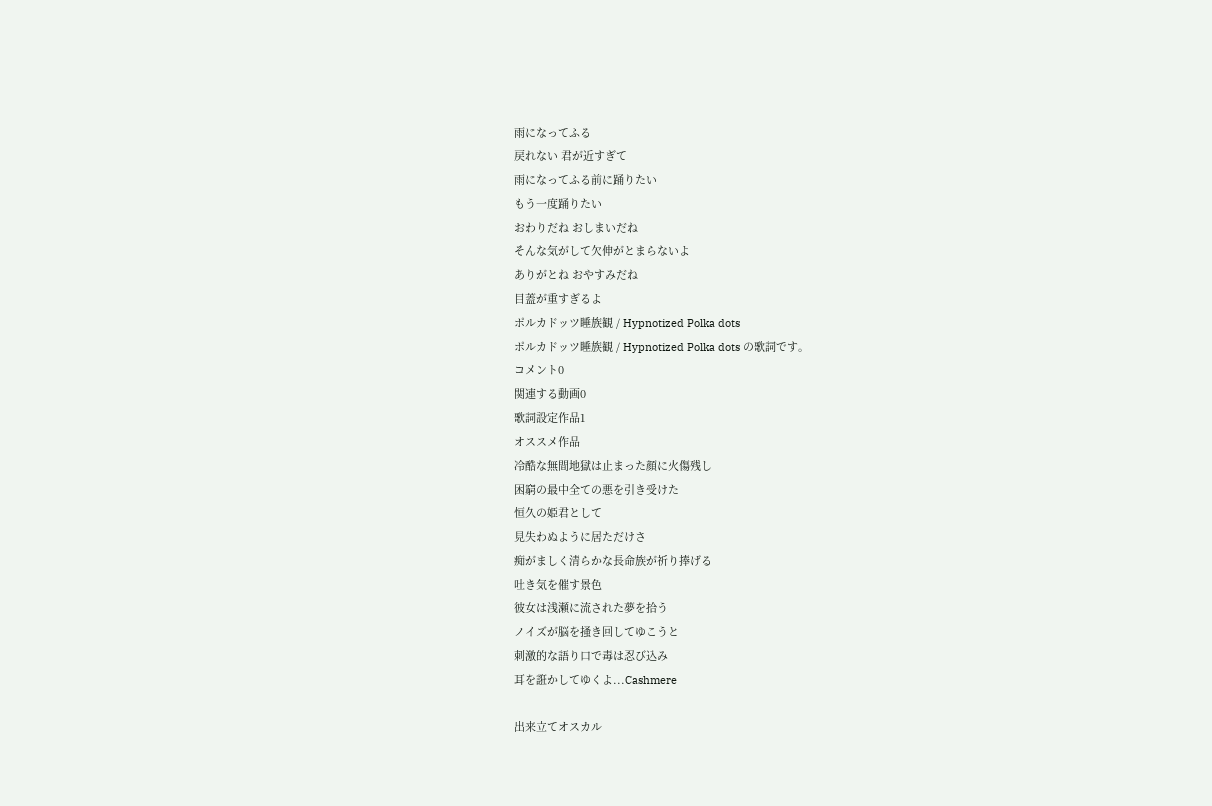雨になってふる
戻れない 君が近すぎて
雨になってふる前に踊りたい
もう一度踊りたい
おわりだね おしまいだね
そんな気がして欠伸がとまらないよ
ありがとね おやすみだね
目蓋が重すぎるよ
ポルカドッツ睡族観 / Hypnotized Polka dots
ポルカドッツ睡族観 / Hypnotized Polka dots の歌詞です。
コメント0
関連する動画0
歌詞設定作品1
オススメ作品
冷酷な無間地獄は止まった顔に火傷残し
困窮の最中全ての悪を引き受けた
恒久の姫君として
見失わぬように居ただけさ
痴がましく清らかな長命族が祈り捧げる
吐き気を催す景色
彼女は浅瀬に流された夢を拾う
ノイズが脳を掻き回してゆこうと
刺激的な語り口で毒は忍び込み
耳を誑かしてゆくよ...Cashmere

出来立てオスカル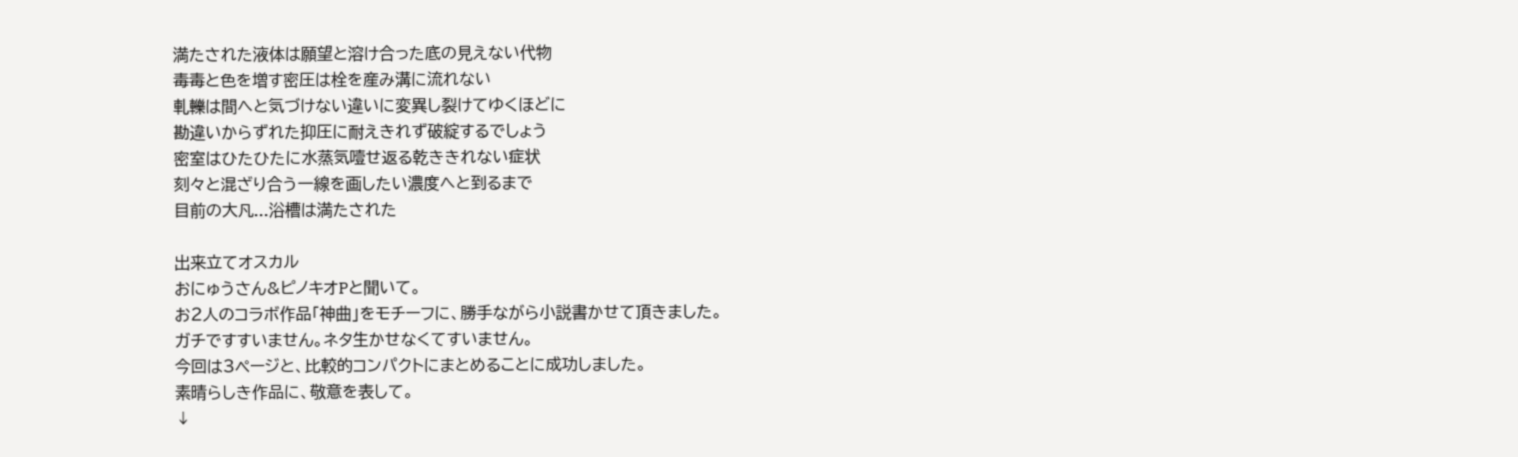満たされた液体は願望と溶け合った底の見えない代物
毒毒と色を増す密圧は栓を産み溝に流れない
軋轢は間へと気づけない違いに変異し裂けてゆくほどに
勘違いからずれた抑圧に耐えきれず破綻するでしょう
密室はひたひたに水蒸気噎せ返る乾ききれない症状
刻々と混ざり合う一線を画したい濃度へと到るまで
目前の大凡...浴槽は満たされた

出来立てオスカル
おにゅうさん&ピノキオPと聞いて。
お2人のコラボ作品「神曲」をモチーフに、勝手ながら小説書かせて頂きました。
ガチですすいません。ネタ生かせなくてすいません。
今回は3ページと、比較的コンパクトにまとめることに成功しました。
素晴らしき作品に、敬意を表して。
↓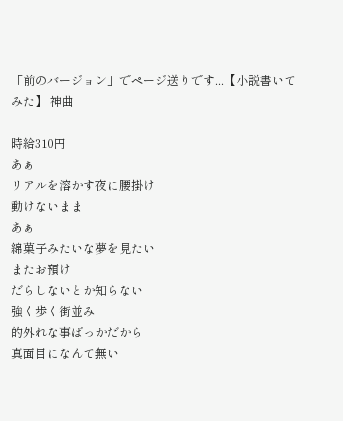「前のバージョン」でページ送りです...【小説書いてみた】 神曲

時給310円
あぁ
リアルを溶かす夜に腰掛け
動けないまま
あぁ
綿菓子みたいな夢を見たい
またお預け
だらしないとか知らない
強く歩く街並み
的外れな事ばっかだから
真面目になんて無い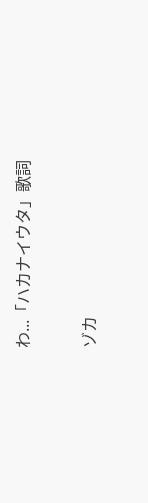わ...「ハカナイウタ」歌詞

ゾカ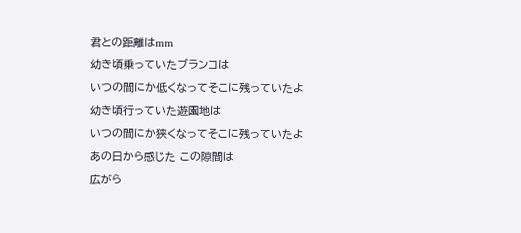君との距離はmm
幼き頃乗っていたブランコは
いつの間にか低くなってそこに残っていたよ
幼き頃行っていた遊園地は
いつの間にか狭くなってそこに残っていたよ
あの日から感じた この隙間は
広がら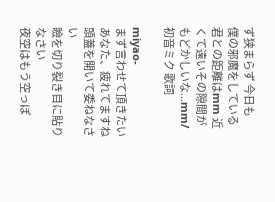ず狭まらず 今日も
僕の邪魔をしている
君との距離はmm 近くて遠いその隙間が
もどかしいな...mm/初音ミク 歌詞

miyao-
まず言わせて頂きたい
あなた、疲れてますね
頭蓋を開いて委ねなさい
瞼を切り裂き目に貼りなさい
夜空はもう空っぽ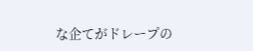な企てがドレープの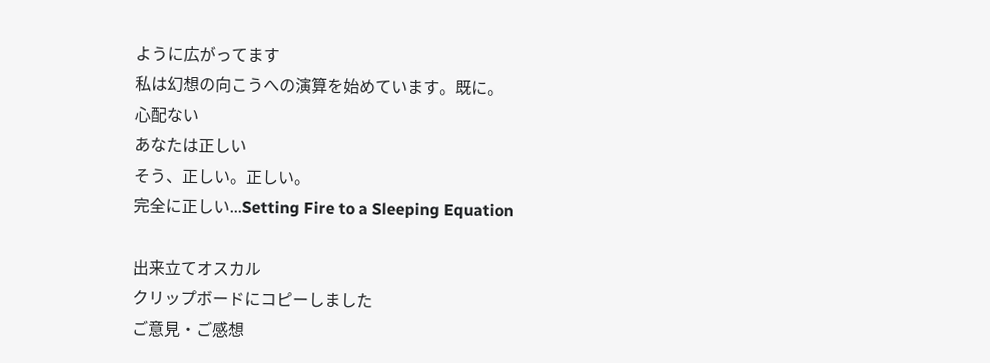ように広がってます
私は幻想の向こうへの演算を始めています。既に。
心配ない
あなたは正しい
そう、正しい。正しい。
完全に正しい...Setting Fire to a Sleeping Equation

出来立てオスカル
クリップボードにコピーしました
ご意見・ご感想